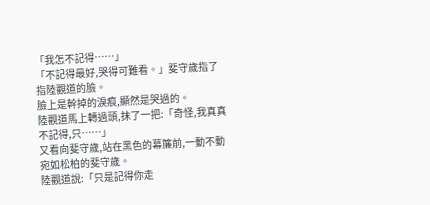「我怎不記得……」
「不記得最好,哭得可難看。」斐守歲指了指陸觀道的臉。
臉上是幹掉的淚痕,顯然是哭過的。
陸觀道馬上轉過頭,抹了一把:「奇怪,我真真不記得,只……」
又看向斐守歲,站在黑色的幕簾前,一動不動宛如松柏的斐守歲。
陸觀道說:「只是記得你走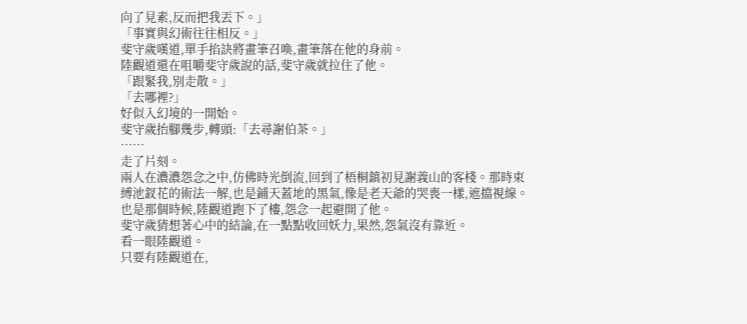向了見素,反而把我丟下。」
「事實與幻術往往相反。」
斐守歲嘆道,單手掐訣將畫筆召喚,畫筆落在他的身前。
陸觀道還在咀嚼斐守歲說的話,斐守歲就拉住了他。
「跟緊我,別走散。」
「去哪裡?」
好似入幻境的一開始。
斐守歲抬腳幾步,轉頭:「去尋謝伯茶。」
……
走了片刻。
兩人在濃濃怨念之中,仿佛時光倒流,回到了梧桐鎮初見謝義山的客棧。那時束縛池釵花的術法一解,也是鋪天蓋地的黑氣,像是老天爺的哭喪一樣,遮擋視線。
也是那個時候,陸觀道跑下了樓,怨念一起避開了他。
斐守歲猜想著心中的結論,在一點點收回妖力,果然,怨氣沒有靠近。
看一眼陸觀道。
只要有陸觀道在,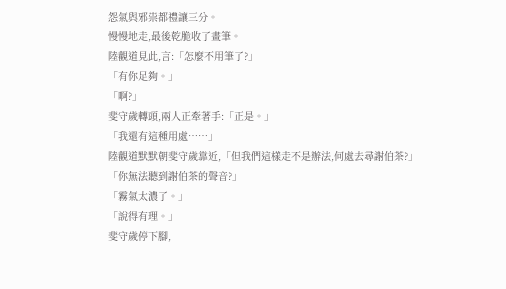怨氣與邪祟都禮讓三分。
慢慢地走,最後乾脆收了畫筆。
陸觀道見此,言:「怎麼不用筆了?」
「有你足夠。」
「啊?」
斐守歲轉頭,兩人正牽著手:「正是。」
「我還有這種用處……」
陸觀道默默朝斐守歲靠近,「但我們這樣走不是辦法,何處去尋謝伯茶?」
「你無法聽到謝伯茶的聲音?」
「霧氣太濃了。」
「說得有理。」
斐守歲停下腳,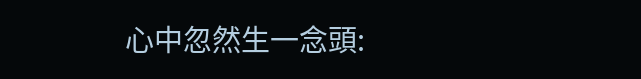心中忽然生一念頭: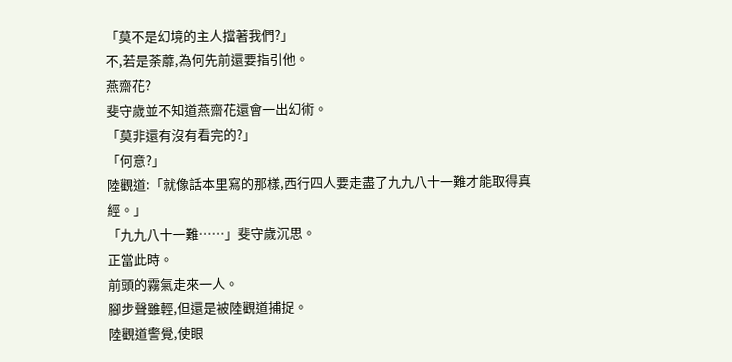「莫不是幻境的主人擋著我們?」
不,若是荼蘼,為何先前還要指引他。
燕齋花?
斐守歲並不知道燕齋花還會一出幻術。
「莫非還有沒有看完的?」
「何意?」
陸觀道:「就像話本里寫的那樣,西行四人要走盡了九九八十一難才能取得真經。」
「九九八十一難……」斐守歲沉思。
正當此時。
前頭的霧氣走來一人。
腳步聲雖輕,但還是被陸觀道捕捉。
陸觀道警覺,使眼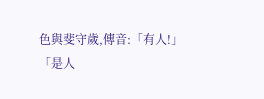色與斐守歲,傳音:「有人!」
「是人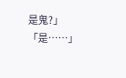是鬼?」
「是……」